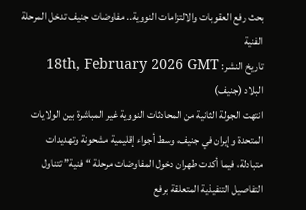بحث رفع العقوبات والالتزامات النووية.. مفاوضات جنيف تدخل المرحلة الفنية
تاريخ النشر: 18th, February 2026 GMT
البلاد (جنيف)
انتهت الجولة الثانية من المحادثات النووية غير المباشرة بين الولايات المتحدة وإيران في جنيف، وسط أجواء إقليمية مشحونة وتهديدات متبادلة، فيما أكدت طهران دخول المفاوضات مرحلة “فنية” تتناول التفاصيل التنفيذية المتعلقة برفع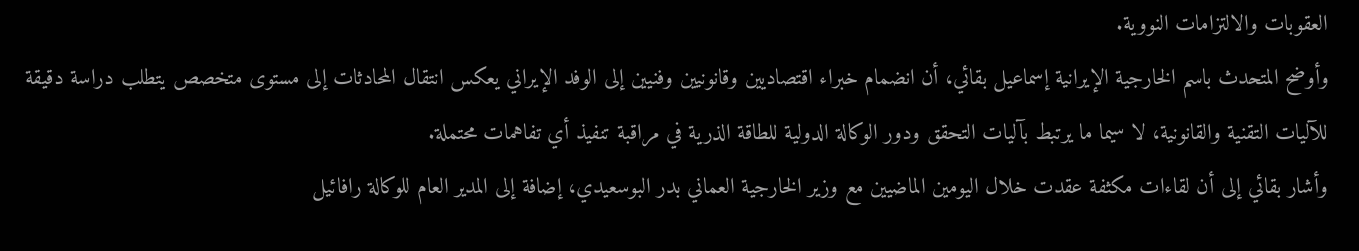العقوبات والالتزامات النووية.
وأوضح المتحدث باسم الخارجية الإيرانية إسماعيل بقائي، أن انضمام خبراء اقتصاديين وقانونيين وفنيين إلى الوفد الإيراني يعكس انتقال المحادثات إلى مستوى متخصص يتطلب دراسة دقيقة للآليات التقنية والقانونية، لا سيما ما يرتبط بآليات التحقق ودور الوكالة الدولية للطاقة الذرية في مراقبة تنفيذ أي تفاهمات محتملة.
وأشار بقائي إلى أن لقاءات مكثفة عقدت خلال اليومين الماضيين مع وزير الخارجية العماني بدر البوسعيدي، إضافة إلى المدير العام للوكالة رافائيل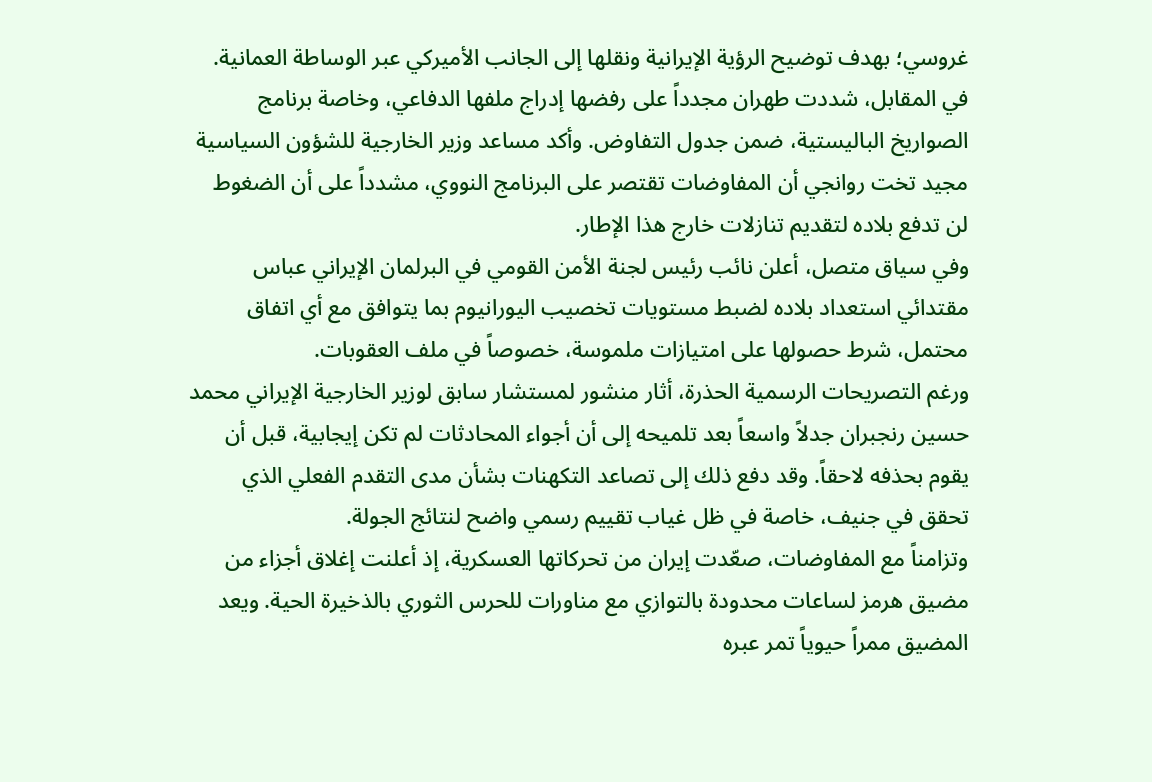غروسي؛ بهدف توضيح الرؤية الإيرانية ونقلها إلى الجانب الأميركي عبر الوساطة العمانية.
في المقابل، شددت طهران مجدداً على رفضها إدراج ملفها الدفاعي، وخاصة برنامج الصواريخ الباليستية، ضمن جدول التفاوض. وأكد مساعد وزير الخارجية للشؤون السياسية مجيد تخت روانجي أن المفاوضات تقتصر على البرنامج النووي، مشدداً على أن الضغوط لن تدفع بلاده لتقديم تنازلات خارج هذا الإطار.
وفي سياق متصل، أعلن نائب رئيس لجنة الأمن القومي في البرلمان الإيراني عباس مقتدائي استعداد بلاده لضبط مستويات تخصيب اليورانيوم بما يتوافق مع أي اتفاق محتمل، شرط حصولها على امتيازات ملموسة، خصوصاً في ملف العقوبات.
ورغم التصريحات الرسمية الحذرة، أثار منشور لمستشار سابق لوزير الخارجية الإيراني محمد حسين رنجبران جدلاً واسعاً بعد تلميحه إلى أن أجواء المحادثات لم تكن إيجابية، قبل أن يقوم بحذفه لاحقاً. وقد دفع ذلك إلى تصاعد التكهنات بشأن مدى التقدم الفعلي الذي تحقق في جنيف، خاصة في ظل غياب تقييم رسمي واضح لنتائج الجولة.
وتزامناً مع المفاوضات، صعّدت إيران من تحركاتها العسكرية، إذ أعلنت إغلاق أجزاء من مضيق هرمز لساعات محدودة بالتوازي مع مناورات للحرس الثوري بالذخيرة الحية. ويعد المضيق ممراً حيوياً تمر عبره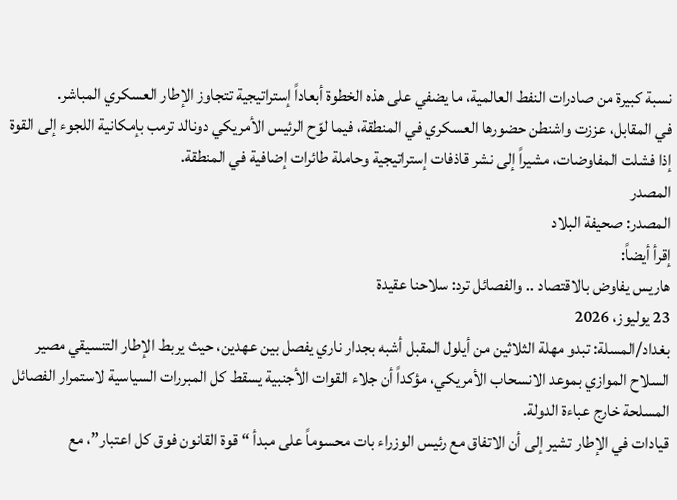نسبة كبيرة من صادرات النفط العالمية، ما يضفي على هذه الخطوة أبعاداً إستراتيجية تتجاوز الإطار العسكري المباشر.
في المقابل، عززت واشنطن حضورها العسكري في المنطقة، فيما لوّح الرئيس الأمريكي دونالد ترمب بإمكانية اللجوء إلى القوة إذا فشلت المفاوضات، مشيراً إلى نشر قاذفات إستراتيجية وحاملة طائرات إضافية في المنطقة.
المصدر
المصدر: صحيفة البلاد
إقرأ أيضاً:
هاريس يفاوض بالاقتصاد .. والفصائل ترد: سلاحنا عقيدة
23 يوليوز، 2026
بغداد/المسلة: تبدو مهلة الثلاثين من أيلول المقبل أشبه بجدار ناري يفصل بين عهدين، حيث يربط الإطار التنسيقي مصير السلاح الموازي بموعد الانسحاب الأمريكي، مؤكداً أن جلاء القوات الأجنبية يسقط كل المبررات السياسية لاستمرار الفصائل المسلحة خارج عباءة الدولة.
قيادات في الإطار تشير إلى أن الاتفاق مع رئيس الوزراء بات محسوماً على مبدأ “قوة القانون فوق كل اعتبار”، مع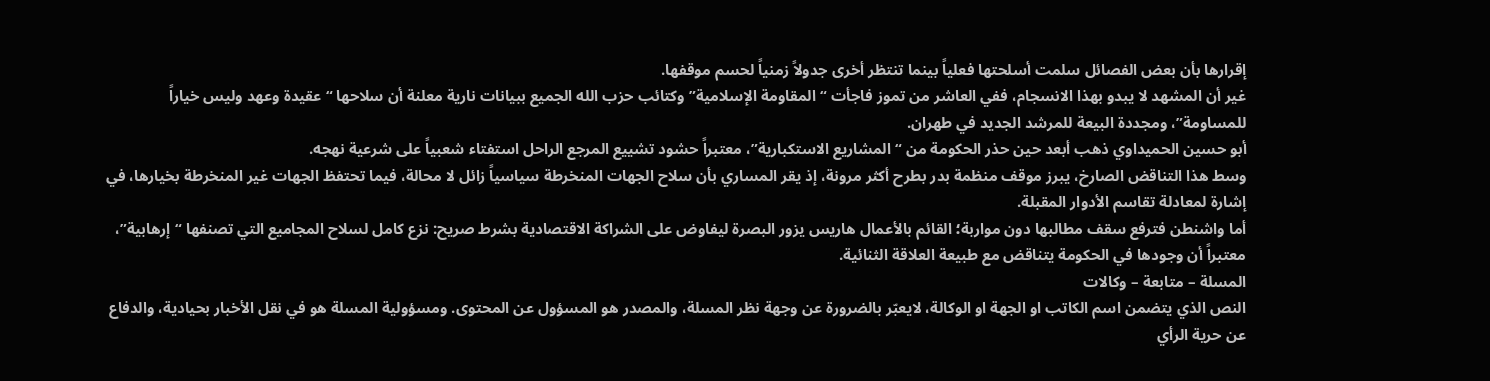إقرارها بأن بعض الفصائل سلمت أسلحتها فعلياً بينما تنتظر أخرى جدولاً زمنياً لحسم موقفها.
غير أن المشهد لا يبدو بهذا الانسجام، ففي العاشر من تموز فاجأت “المقاومة الإسلامية” وكتائب حزب الله الجميع ببيانات نارية معلنة أن سلاحها “عقيدة وعهد وليس خياراً للمساومة”، ومجددة البيعة للمرشد الجديد في طهران.
أبو حسين الحميداوي ذهب أبعد حين حذر الحكومة من “المشاريع الاستكبارية”، معتبراً حشود تشييع المرجع الراحل استفتاء شعبياً على شرعية نهجه.
وسط هذا التناقض الصارخ، يبرز موقف منظمة بدر بطرح أكثر مرونة، إذ يقر المساري بأن سلاح الجهات المنخرطة سياسياً زائل لا محالة، فيما تحتفظ الجهات غير المنخرطة بخيارها، في إشارة لمعادلة تقاسم الأدوار المقبلة.
أما واشنطن فترفع سقف مطالبها دون مواربة؛ القائم بالأعمال هاريس يزور البصرة ليفاوض على الشراكة الاقتصادية بشرط صريح: نزع كامل لسلاح المجاميع التي تصنفها “إرهابية”، معتبراً أن وجودها في الحكومة يتناقض مع طبيعة العلاقة الثنائية.
المسلة – متابعة – وكالات
النص الذي يتضمن اسم الكاتب او الجهة او الوكالة، لايعبّر بالضرورة عن وجهة نظر المسلة، والمصدر هو المسؤول عن المحتوى. ومسؤولية المسلة هو في نقل الأخبار بحيادية، والدفاع عن حرية الرأي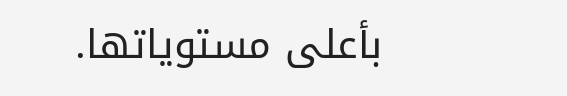بأعلى مستوياتها.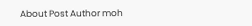About Post Author moh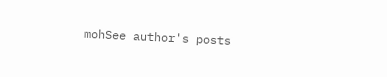mohSee author's posts